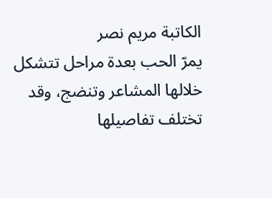الكاتبة مريم نصر
يمرّ الحب بعدة مراحل تتشكل خلالها المشاعر وتنضج، وقد تختلف تفاصيلها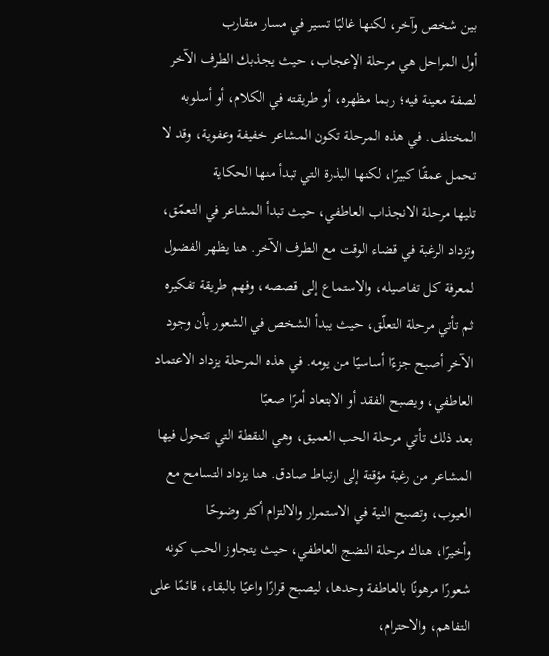بين شخص وآخر، لكنها غالبًا تسير في مسار متقارب
أول المراحل هي مرحلة الإعجاب، حيث يجذبك الطرف الآخر لصفة معينة فيه؛ ربما مظهره، أو طريقته في الكلام، أو أسلوبه المختلف. في هذه المرحلة تكون المشاعر خفيفة وعفوية، وقد لا تحمل عمقًا كبيرًا، لكنها البذرة التي تبدأ منها الحكاية
تليها مرحلة الانجذاب العاطفي، حيث تبدأ المشاعر في التعمّق، وتزداد الرغبة في قضاء الوقت مع الطرف الآخر. هنا يظهر الفضول لمعرفة كل تفاصيله، والاستماع إلى قصصه، وفهم طريقة تفكيره
ثم تأتي مرحلة التعلّق، حيث يبدأ الشخص في الشعور بأن وجود الآخر أصبح جزءًا أساسيًا من يومه. في هذه المرحلة يزداد الاعتماد العاطفي، ويصبح الفقد أو الابتعاد أمرًا صعبًا
بعد ذلك تأتي مرحلة الحب العميق، وهي النقطة التي تتحول فيها المشاعر من رغبة مؤقتة إلى ارتباط صادق. هنا يزداد التسامح مع العيوب، وتصبح النية في الاستمرار والالتزام أكثر وضوحًا
وأخيرًا، هناك مرحلة النضج العاطفي، حيث يتجاوز الحب كونه شعورًا مرهونًا بالعاطفة وحدها، ليصبح قرارًا واعيًا بالبقاء، قائمًا على التفاهم، والاحترام،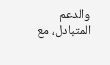والدعم المتبادل، مع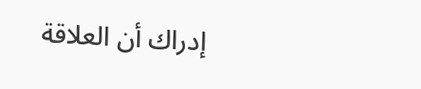إدراك أن العلاقة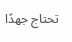تحتاج جهدًا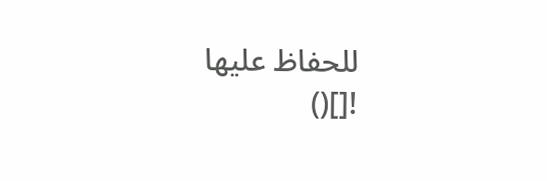للحفاظ عليها
![]()